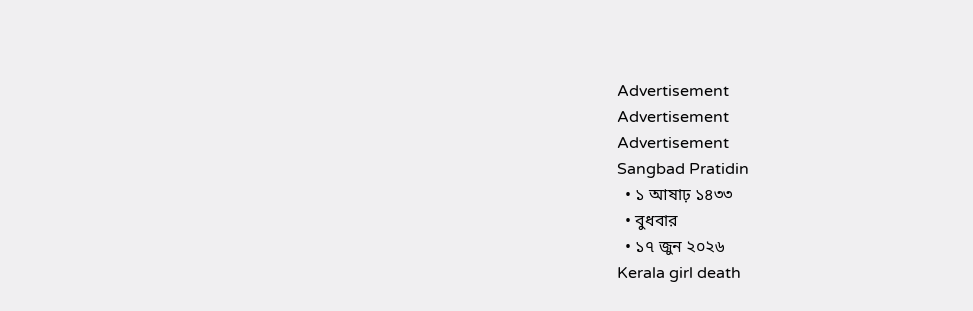Advertisement
Advertisement
Advertisement
Sangbad Pratidin
  • ১ আষাঢ় ১৪৩৩
  • বুধবার
  • ১৭ জুন ২০২৬
Kerala girl death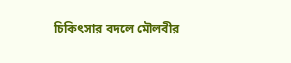চিকিৎসার বদলে মৌলবীর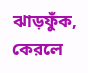ঝাড়ফুঁক, কেরলে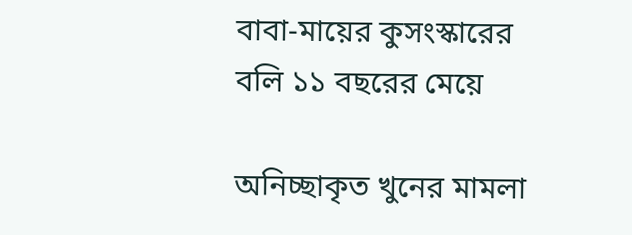বাবা-মায়ের কুসংস্কারের বলি ১১ বছরের মেয়ে

অনিচ্ছাকৃত খুনের মামলা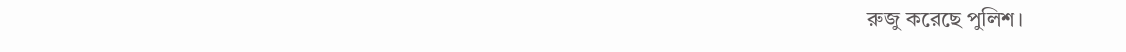রুজু করেছে পুলিশ।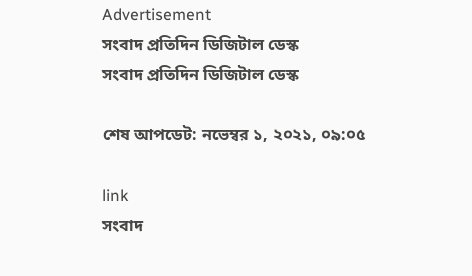Advertisement
সংবাদ প্রতিদিন ডিজিটাল ডেস্ক
সংবাদ প্রতিদিন ডিজিটাল ডেস্ক

শেষ আপডেট: নভেম্বর ১, ২০২১, ০৯:০৫

link
সংবাদ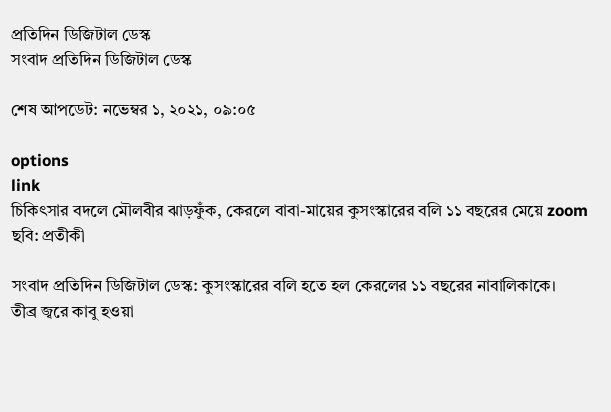প্রতিদিন ডিজিটাল ডেস্ক
সংবাদ প্রতিদিন ডিজিটাল ডেস্ক

শেষ আপডেট: নভেম্বর ১, ২০২১, ০৯:০৫

options
link
চিকিৎসার বদলে মৌলবীর ঝাড়ফুঁক, কেরলে বাবা-মায়ের কুসংস্কারের বলি ১১ বছরের মেয়ে zoom
ছবি: প্রতীকী

সংবাদ প্রতিদিন ডিজিটাল ডেস্ক: কুসংস্কারের বলি হতে হল কেরলের ১১ বছরের নাবালিকাকে।  তীব্র জ্বরে কাবু হওয়া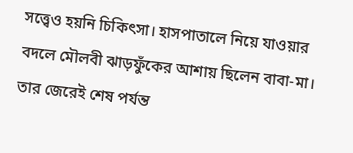সত্ত্বেও হয়নি চিকিৎসা। হাসপাতালে নিয়ে যাওয়ার বদলে মৌলবী ঝাড়ফুঁকের আশায় ছিলেন বাবা-মা।  তার জেরেই শেষ পর্যন্ত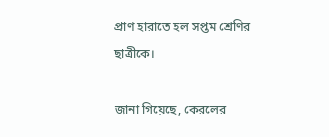প্রাণ হারাতে হল সপ্তম শ্রেণির ছাত্রীকে।

জানা গিয়েছে, কেরলের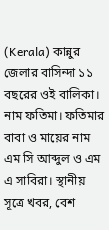(Kerala) কান্নুর জেলার বাসিন্দা ১১ বছরের ওই বালিকা। নাম ফতিমা। ফতিমার বাবা ও মায়ের নাম এম সি আব্দুল ও এম এ সাবিরা। স্থানীয় সূত্রে খবর, বেশ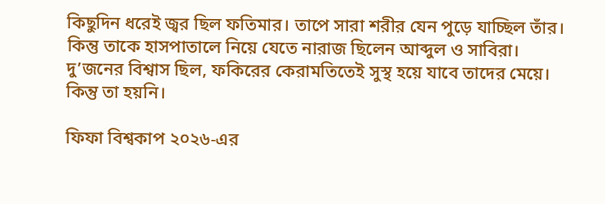কিছুদিন ধরেই জ্বর ছিল ফতিমার। তাপে সারা শরীর যেন পুড়ে যাচ্ছিল তাঁর। কিন্তু তাকে হাসপাতালে নিয়ে যেতে নারাজ ছিলেন আব্দুল ও সাবিরা। দু’জনের বিশ্বাস ছিল, ফকিরের কেরামতিতেই সুস্থ হয়ে যাবে তাদের মেয়ে। কিন্তু তা হয়নি।

ফিফা বিশ্বকাপ ২০২৬-এর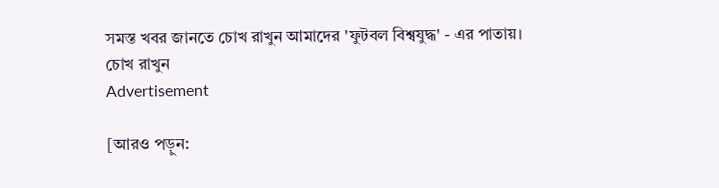সমস্ত খবর জানতে চোখ রাখুন আমাদের 'ফুটবল বিশ্বযুদ্ধ' - এর পাতায়।
চোখ রাখুন
Advertisement

[আরও পড়ুন: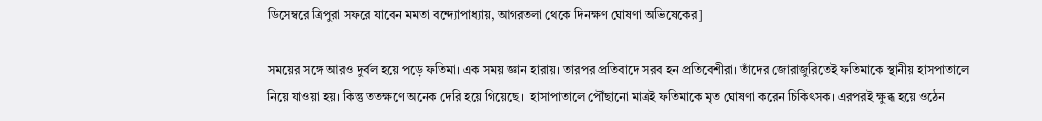ডিসেম্বরে ত্রিপুরা সফরে যাবেন মমতা বন্দ্যোপাধ্যায়, আগরতলা থেকে দিনক্ষণ ঘোষণা অভিষেকের]

সময়ের সঙ্গে আরও দুর্বল হয়ে পড়ে ফতিমা। এক সময় জ্ঞান হারায়। তারপর প্রতিবাদে সরব হন প্রতিবেশীরা। তাঁদের জোরাজুরিতেই ফতিমাকে স্থানীয় হাসপাতালে নিয়ে যাওয়া হয়। কিন্তু ততক্ষণে অনেক দেরি হয়ে গিয়েছে।  হাসাপাতালে পৌঁছানো মাত্রই ফতিমাকে মৃত ঘোষণা করেন চিকিৎসক। এরপরই ক্ষুব্ধ হয়ে ওঠেন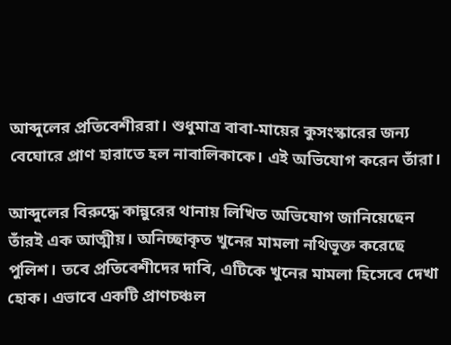আব্দুলের প্রতিবেশীররা। শুধুমাত্র বাবা-মায়ের কুসংস্কারের জন্য বেঘোরে প্রাণ হারাতে হল নাবালিকাকে। এই অভিযোগ করেন তাঁরা।

আব্দুলের বিরুদ্ধে কান্নুরের থানায় লিখিত অভিযোগ জানিয়েছেন তাঁরই এক আত্মীয়। অনিচ্ছাকৃত খুনের মামলা নথিভূক্ত করেছে পুলিশ। তবে প্রতিবেশীদের দাবি, এটিকে খুনের মামলা হিসেবে দেখা হোক। এভাবে একটি প্রাণচঞ্চল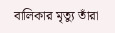বালিকার মৃত্যু তাঁরা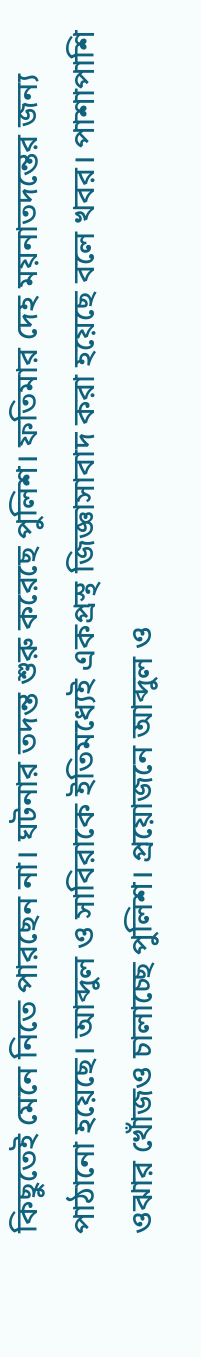কিছুতেই মেনে নিতে পারছেন না। ঘটনার তদন্ত শুরু করেছে পুলিশ। ফতিমার দেহ ময়নাতদন্তের জন্য পাঠানো হয়েছে। আব্দুল ও সাবিরাকে ইতিমধ্যেই একপ্রস্থ জিজ্ঞাসাবাদ করা হয়েছে বলে খবর। পাশাপাশি ওঝার খোঁজও চালাচ্ছে পুলিশ। প্রয়োজনে আব্দুল ও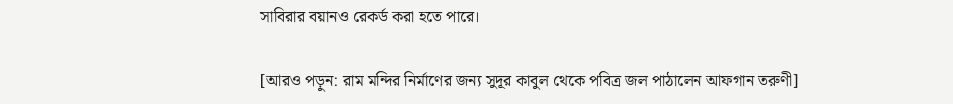সাবিরার বয়ানও রেকর্ড করা হতে পারে।

[আরও পড়ুন: রাম মন্দির নির্মাণের জন্য সুদূর কাবুল থেকে পবিত্র জল পাঠালেন আফগান তরুণী]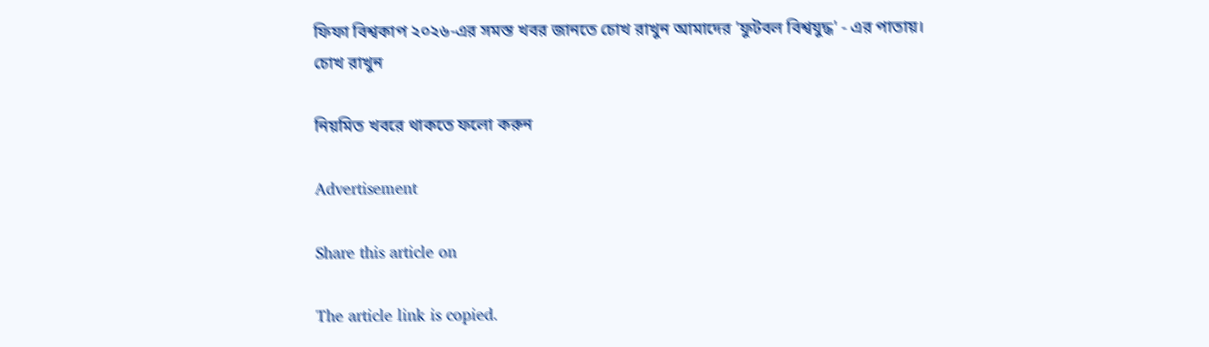ফিফা বিশ্বকাপ ২০২৬-এর সমস্ত খবর জানতে চোখ রাখুন আমাদের 'ফুটবল বিশ্বযুদ্ধ' - এর পাতায়।
চোখ রাখুন

নিয়মিত খবরে থাকতে ফলো করুন

Advertisement

Share this article on

The article link is copied.